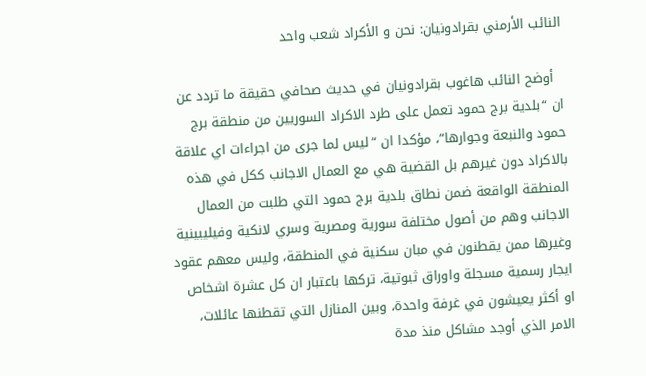النائب الأرمني بقرادونيان: نحن و الأكراد شعب واحد

  أوضح النائب هاغوب بقرادونيان في حديث صحافي حقيقة ما تردد عن ان “بلدية برج حمود تعمل على طرد الاكراد السوريين من منطقة برج حمود والنبعة وجوارها”، مؤكدا ان “ليس لما جرى من اجراءات اي علاقة بالاكراد دون غيرهم بل القضية هي مع العمال الاجانب ككل في هذه المنطقة الواقعة ضمن نطاق بلدية برج حمود التي طلبت من العمال الاجانب وهم من أصول مختلفة سورية ومصرية وسري لانكية وفيليبينية وغيرها ممن يقطنون في مبان سكنية في المنطقة، وليس معهم عقود ايجار رسمية مسجلة واوراق ثبوتية، تركها باعتبار ان كل عشرة اشخاص او أكثر يعيشون في غرفة واحدة، وبين المنازل التي تقطنها عائلات، الامر الذي أوجد مشاكل منذ مدة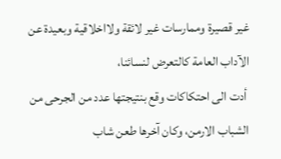غير قصيرة وممارسات غير لائقة ولااخلاقية وبعيدة عن الآداب العامة كالتعرض لنسائنا،
 أدت الى احتكاكات وقع بنتيجتها عدد من الجرحى من الشباب الارمن، وكان آخرها طعن شاب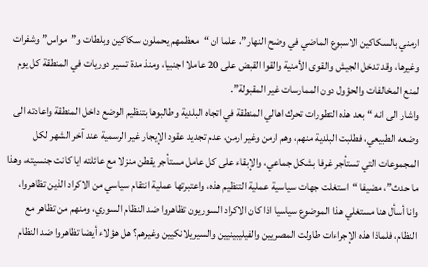ارمني بالسكاكين الاسبوع الماضي في وضح النهار”، علما ان “معظمهم يحملون سكاكين وبلطات و”مواس” وشفرات وغيرها، وقد تدخل الجيش والقوى الأمنية والقوا القبض على 20 عاملا اجنبيا، ومنذ مدة تسير دوريات في المنطقة كل يوم لمنع المخالفات والحؤول دون الممارسات غير المقبولة”.
واشار الى انه “بعد هذه التطورات تحرك اهالي المنطقة في اتجاه البلدية وطالبوها بتنظيم الوضع داخل المنطقة واعادته الى وضعه الطبيعي، فطلبت البلدية منهم، وهم ارمن وغير ارمن، عدم تجديد عقود الإيجار غير الرسمية عند آخر الشهر لكل المجموعات التي تستأجر غرفا بشكل جماعي، والإبقاء على كل عامل مستأجر يقطن منزلا مع عائلته ايا كانت جنسيته، وهذا ما حدث”، مضيفا “استغلت جهات سياسية عملية التنظيم هذه، واعتبرتها عملية انتقام سياسي من الاكراد الذين تظاهروا، وانا أسأل هنا مستغلي هذا الموضوع سياسيا اذا كان الاكراد السوريون تظاهروا ضد النظام السوري، ومنهم من تظاهر مع النظام، فلماذا هذه الإجراءات طاولت المصريين والفيليبينيين والسيريلانكيين وغيرهم؟ هل هؤلاء أيضا تظاهروا ضد النظام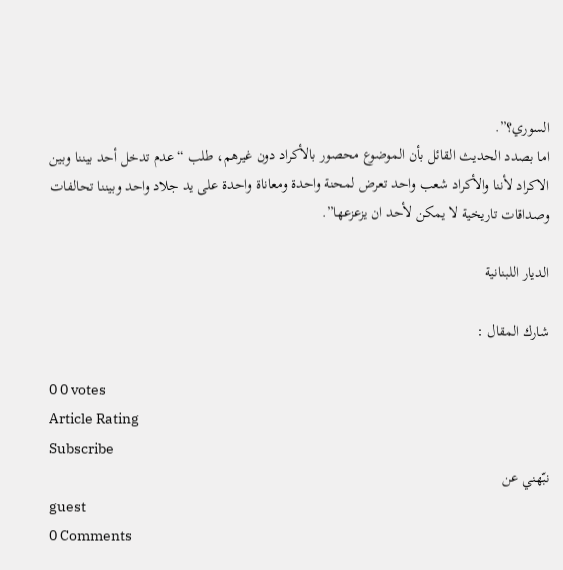السوري؟”.
اما بصدد الحديث القائل بأن الموضوع محصور بالأكراد دون غيرهم، طلب “عدم تدخل أحد بيننا وبين الاكراد لأننا والأكراد شعب واحد تعرض لمحنة واحدة ومعاناة واحدة على يد جلاد واحد وبيننا تحالفات وصداقات تاريخية لا يمكن لأحد ان يزعزعها”.

الديار اللبنانية

شارك المقال :

0 0 votes
Article Rating
Subscribe
نبّهني عن
guest
0 Comments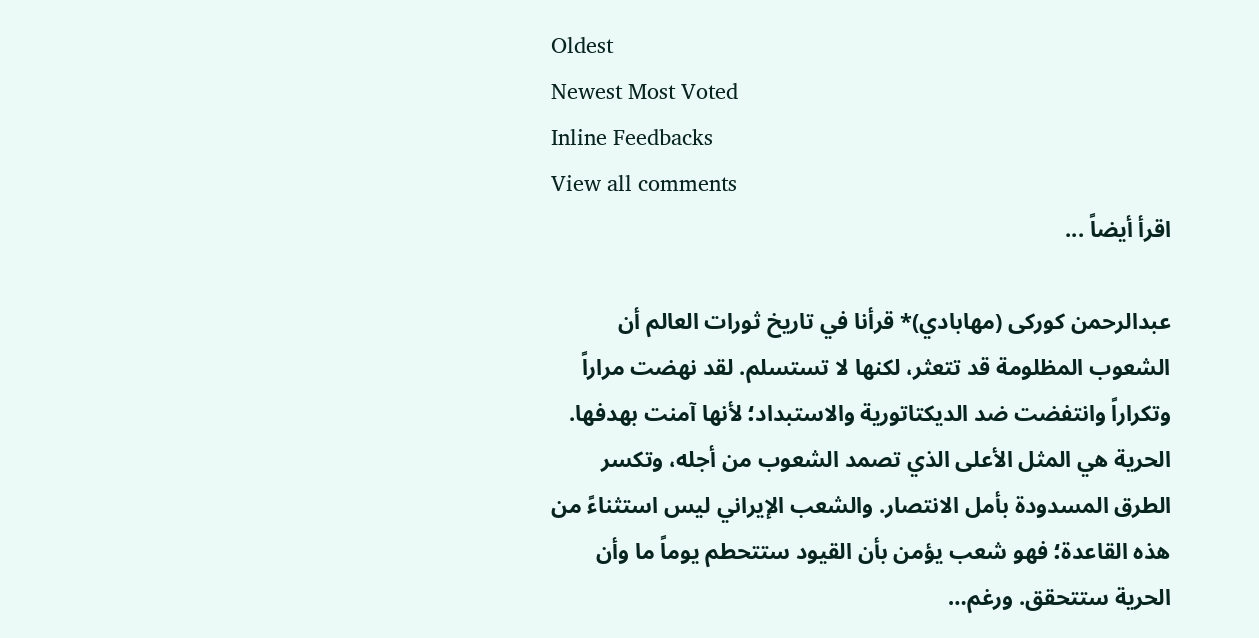Oldest
Newest Most Voted
Inline Feedbacks
View all comments
اقرأ أيضاً ...

عبدالرحمن کورکی (مهابادي)* قرأنا في تاريخ ثورات العالم أن الشعوب المظلومة قد تتعثر، لكنها لا تستسلم. لقد نهضت مراراً وتكراراً وانتفضت ضد الديكتاتورية والاستبداد؛ لأنها آمنت بهدفها. الحرية هي المثل الأعلى الذي تصمد الشعوب من أجله، وتكسر الطرق المسدودة بأمل الانتصار. والشعب الإيراني ليس استثناءً من هذه القاعدة؛ فهو شعب يؤمن بأن القيود ستتحطم يوماً ما وأن الحرية ستتحقق. ورغم…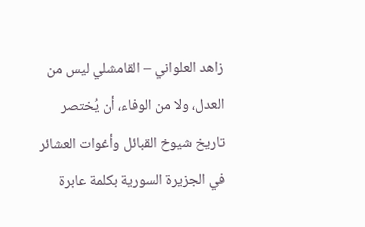زاهد العلواني – القامشلي ليس من العدل، ولا من الوفاء، أن يُختصر تاريخ شيوخ القبائل وأغوات العشائر في الجزيرة السورية بكلمة عابرة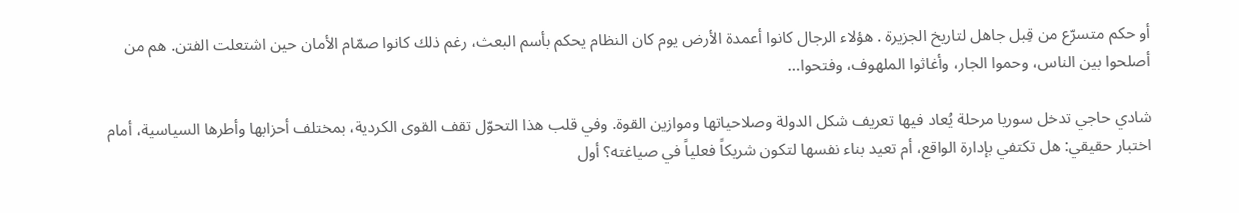أو حكم متسرّع من قِبل جاهل لتاريخ الجزيرة . هؤلاء الرجال كانوا أعمدة الأرض يوم كان النظام يحكم بأسم البعث، رغم ذلك كانوا صمّام الأمان حين اشتعلت الفتن. هم من أصلحوا بين الناس، وحموا الجار، وأغاثوا الملهوف، وفتحوا…

شادي حاجي تدخل سوريا مرحلة يُعاد فيها تعريف شكل الدولة وصلاحياتها وموازين القوة. وفي قلب هذا التحوّل تقف القوى الكردية، بمختلف أحزابها وأطرها السياسية، أمام اختبار حقيقي: هل تكتفي بإدارة الواقع، أم تعيد بناء نفسها لتكون شريكاً فعلياً في صياغته؟ أول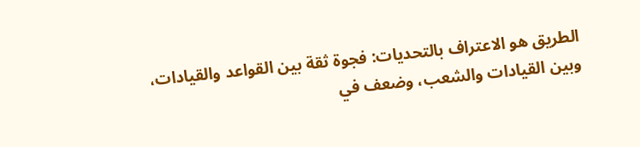الطريق هو الاعتراف بالتحديات: فجوة ثقة بين القواعد والقيادات، وبين القيادات والشعب، وضعف في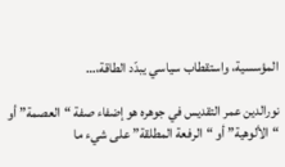المؤسسية، واستقطاب سياسي يبدّد الطاقة،…

نورالدين عمر التقديس في جوهره هو إضفاء صفة “العصمة” أو “الألوهية” أو “الرفعة المطلقة” على شيء ما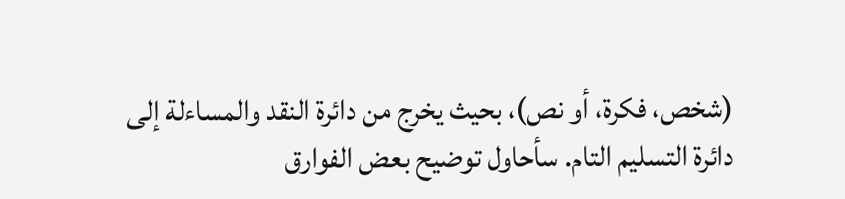(شخص، فكرة، أو نص)، بحيث يخرج من دائرة النقد والمساءلة إلى دائرة التسليم التام. سأحاول توضيح بعض الفوارق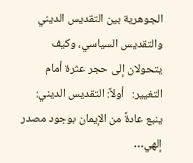الجوهرية بين التقديس الديني والتقديس السياسي، وكيف يتحولان إلى حجر عثرة أمام التغيير:   أولاً: التقديس الديني: ينبع عادةً من الإيمان بوجود مصدر إلهي…